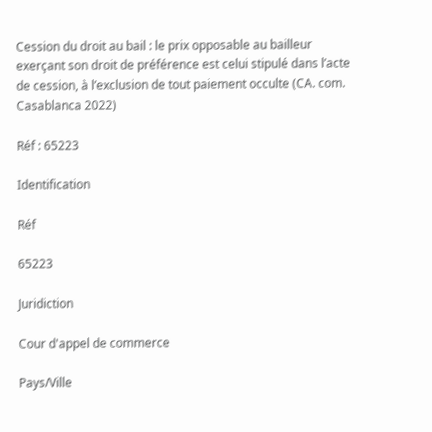Cession du droit au bail : le prix opposable au bailleur exerçant son droit de préférence est celui stipulé dans l’acte de cession, à l’exclusion de tout paiement occulte (CA. com. Casablanca 2022)

Réf : 65223

Identification

Réf

65223

Juridiction

Cour d'appel de commerce

Pays/Ville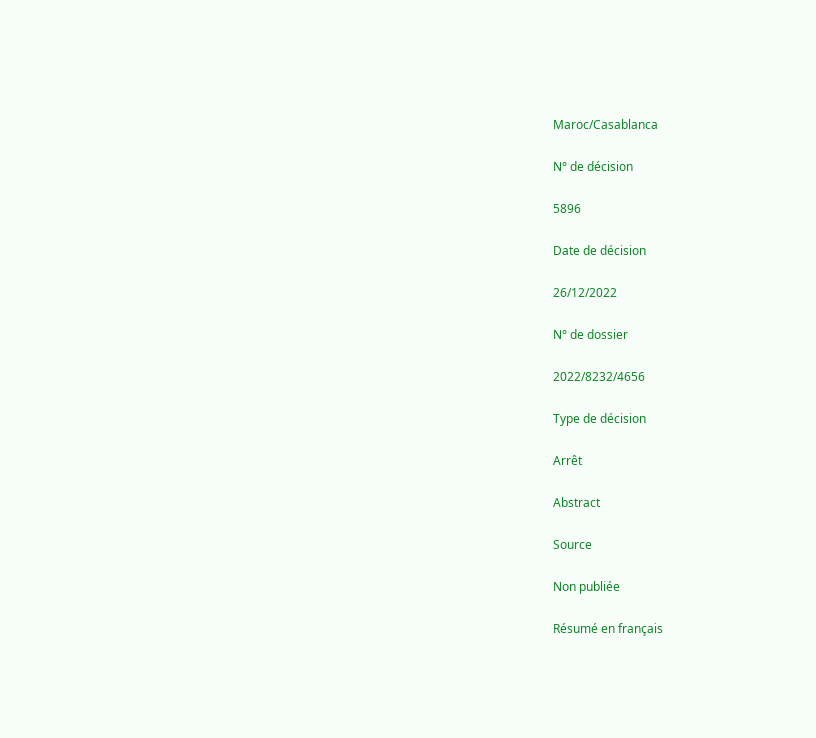Maroc/Casablanca

N° de décision

5896

Date de décision

26/12/2022

N° de dossier

2022/8232/4656

Type de décision

Arrêt

Abstract

Source

Non publiée

Résumé en français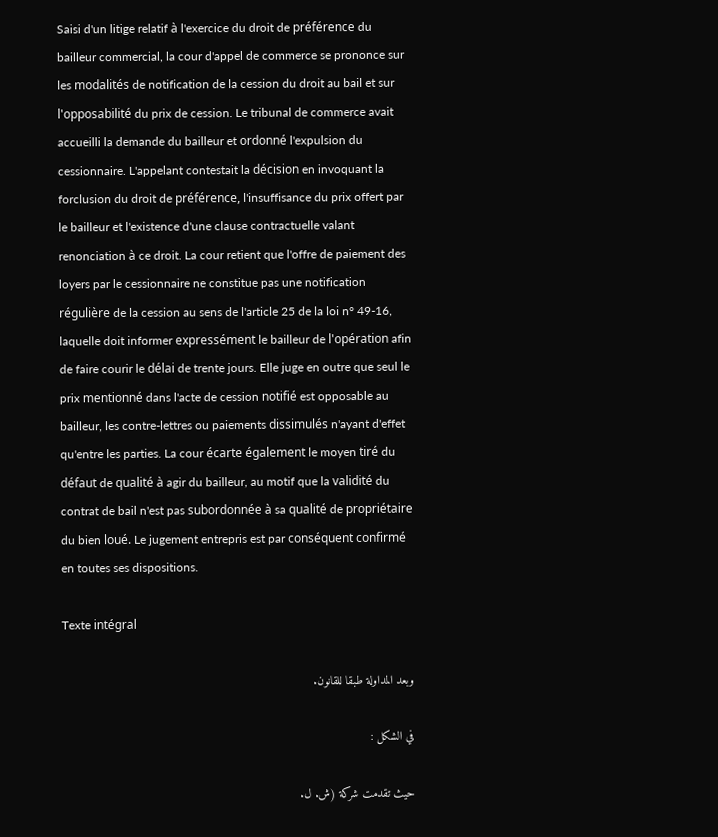Saisi d'un litige relatif à l'exercice du droit de préférence du bailleur commercial, la cour d'appel de commerce se prononce sur les modalités de notification de la cession du droit au bail et sur l'opposabilité du prix de cession. Le tribunal de commerce avait accueilli la demande du bailleur et ordonné l'expulsion du cessionnaire. L'appelant contestait la décision en invoquant la forclusion du droit de préférence, l'insuffisance du prix offert par le bailleur et l'existence d'une clause contractuelle valant renonciation à ce droit. La cour retient que l'offre de paiement des loyers par le cessionnaire ne constitue pas une notification régulière de la cession au sens de l'article 25 de la loi n° 49-16, laquelle doit informer expressément le bailleur de l'opération afin de faire courir le délai de trente jours. Elle juge en outre que seul le prix mentionné dans l'acte de cession notifié est opposable au bailleur, les contre-lettres ou paiements dissimulés n'ayant d'effet qu'entre les parties. La cour écarte également le moyen tiré du défaut de qualité à agir du bailleur, au motif que la validité du contrat de bail n'est pas subordonnée à sa qualité de propriétaire du bien loué. Le jugement entrepris est par conséquent confirmé en toutes ses dispositions.

Texte intégral

وبعد المداولة طبقا للقانون.

في الشكل :

حيث تقدمت شركة (ش. ل.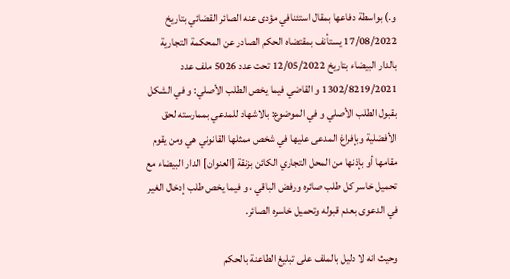و.) بواسطة دفاعها بمقال استئنافي مؤدى عنه الصائر القضائي بتاريخ 17/08/2022 يستأنف بمقتضاه الحكم الصادر عن المحكمة التجارية بالدار البيضاء بتاريخ 12/05/2022 تحت عدد 5026 ملف عدد 1302/8219/2021 و القاضي فيما يخص الطلب الأصلي: و في الشكل بقبول الطلب الأصلي و في الموضوع: بالاشهاد للمدعي بممارسته لحق الأفضلية وبإفراغ المدعى عليها في شخص ممثلها القانوني هي ومن يقوم مقامها أو بإذنها من المحل التجاري الكائن بزنقة [العنوان] الدار البيضاء مع تحميل خاسر كل طلب صائره ورفض الباقي ، و فيما يخص طلب إدخال الغير في الدعوى بعدم قبوله وتحميل خاسره الصائر.

وحيث انه لا دليل بالملف على تبليغ الطاعنة بالحكم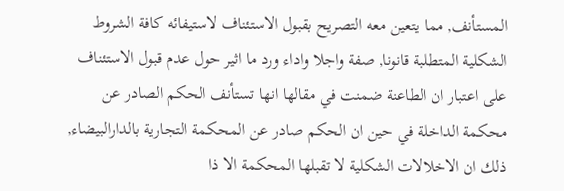المستأنف, مما يتعين معه التصريح بقبول الاستئناف لاستيفائه كافة الشروط الشكلية المتطلبة قانونا, صفة واجلا واداء ورد ما اثير حول عدم قبول الاستئناف على اعتبار ان الطاعنة ضمنت في مقالها انها تستأنف الحكم الصادر عن محكمة الداخلة في حين ان الحكم صادر عن المحكمة التجارية بالدارالبيضاء, ذلك ان الاخلالات الشكلية لا تقبلها المحكمة الا ذا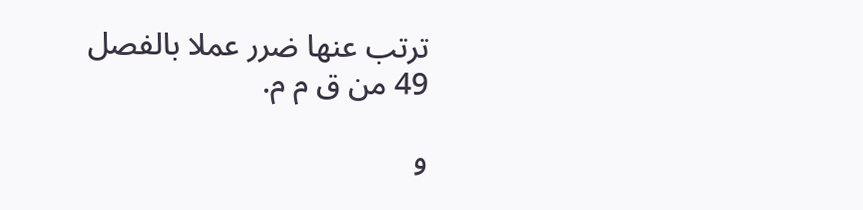ترتب عنها ضرر عملا بالفصل 49 من ق م م.

و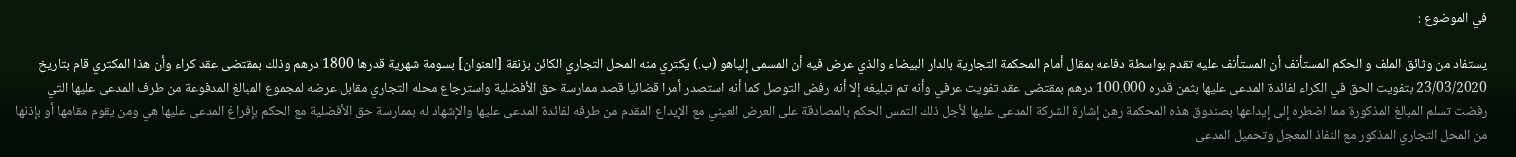في الموضوع :

يستفاد من وثائق الملف و الحكم المستأنف أن المستأنف عليه تقدم بواسطة دفاعه بمقال أمام المحكمة التجارية بالدار البيضاء والذي عرض فيه أن المسمى إلياهو (ب.) يكتري منه المحل التجاري الكائن بزنقة [العنوان] بسومة شهرية قدرها 1800 درهم وذلك بمقتضى عقد كراء وأن هذا المكتري قام بتاريخ 23/03/2020 بتفويت الحق في الكراء لفائدة المدعى عليها بثمن قدره 100.000 درهم بمقتضى عقد تفويت عرفي وأنه تم تبليغه إلا أنه رفض التوصل كما أنه استصدر أمرا قضائيا قصد ممارسة حق الأفضلية واسترجاع محله التجاري مقابل عرضه لمجموع المبالغ المدفوعة من طرف المدعى عليها التي رفضت تسلم المبالغ المذكورة مما اضطره إلى إيداعها بصندوق هذه المحكمة رهن إشارة الشركة المدعى عليها لأجل ذلك التمس الحكم بالمصادقة على العرض العيني مع الإيداع المقدم من طرفه لفائدة المدعى عليها والإشهاد له بممارسة حق الأفضلية مع الحكم بإفراغ المدعى عليها هي ومن يقوم مقامها أو بإذنها من المحل التجاري المذكور مع النفاذ المعجل وتحميل المدعى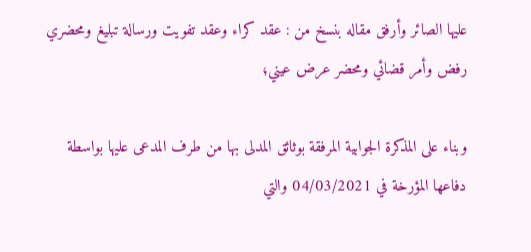عليها الصائر وأرفق مقاله بنسخ من : عقد كراء وعقد تفويت ورسالة تبليغ ومحضري رفض وأمر قضائي ومحضر عرض عيني؛

وبناء على المذكرة الجوابية المرفقة بوثائق المدلى بها من طرف المدعى عليها بواسطة دفاعها المؤرخة في 04/03/2021 والتي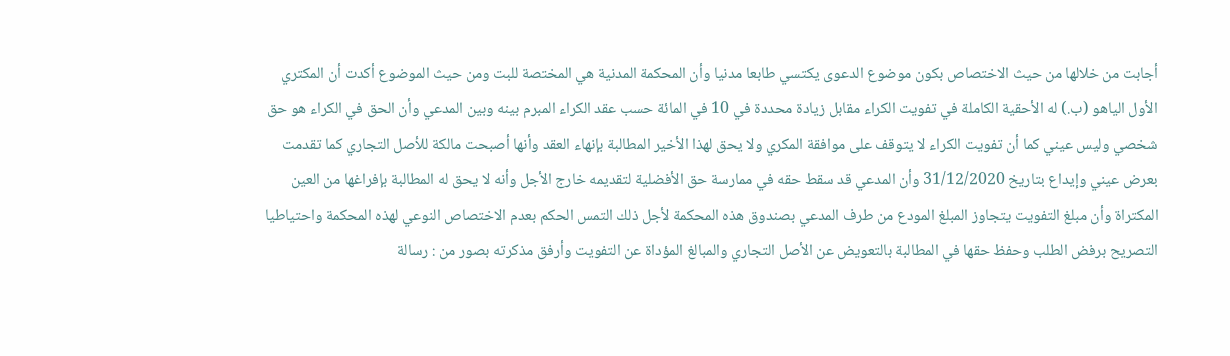أجابت من خلالها من حيث الاختصاص بكون موضوع الدعوى يكتسي طابعا مدنيا وأن المحكمة المدنية هي المختصة للبت ومن حيث الموضوع أكدت أن المكتري الأول الياهو (ب.) له الأحقية الكاملة في تفويت الكراء مقابل زيادة محددة في 10 في المائة حسب عقد الكراء المبرم بينه وبين المدعي وأن الحق في الكراء هو حق شخصي وليس عيني كما أن تفويت الكراء لا يتوقف على موافقة المكري ولا يحق لهذا الأخير المطالبة بإنهاء العقد وأنها أصبحت مالكة للأصل التجاري كما تقدمت بعرض عيني وإيداع بتاريخ 31/12/2020 وأن المدعي قد سقط حقه في ممارسة حق الأفضلية لتقديمه خارج الأجل وأنه لا يحق له المطالبة بإفراغها من العين المكتراة وأن مبلغ التفويت يتجاوز المبلغ المودع من طرف المدعي بصندوق هذه المحكمة لأجل ذلك التمس الحكم بعدم الاختصاص النوعي لهذه المحكمة واحتياطيا التصريح برفض الطلب وحفظ حقها في المطالبة بالتعويض عن الأصل التجاري والمبالغ المؤداة عن التفويت وأرفق مذكرته بصور من : رسالة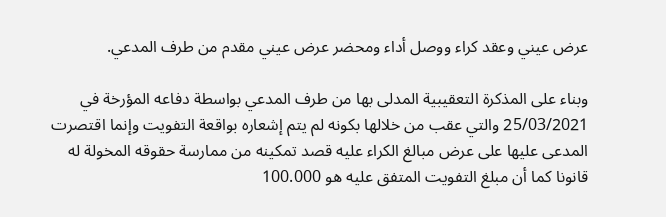عرض عيني وعقد كراء ووصل أداء ومحضر عرض عيني مقدم من طرف المدعي.

وبناء على المذكرة التعقيبية المدلى بها من طرف المدعي بواسطة دفاعه المؤرخة في 25/03/2021 والتي عقب من خلالها بكونه لم يتم إشعاره بواقعة التفويت وإنما اقتصرت المدعى عليها على عرض مبالغ الكراء عليه قصد تمكينه من ممارسة حقوقه المخولة له قانونا كما أن مبلغ التفويت المتفق عليه هو 100.000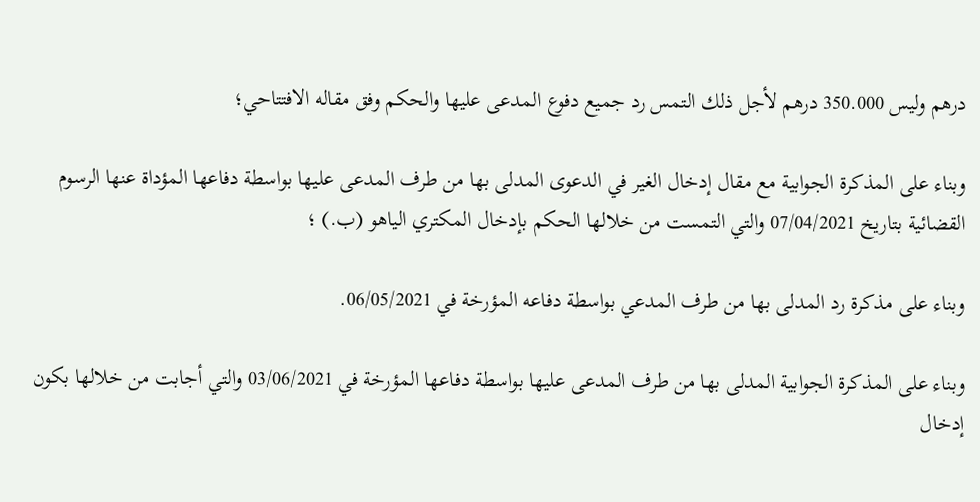درهم وليس 350.000 درهم لأجل ذلك التمس رد جميع دفوع المدعى عليها والحكم وفق مقاله الافتتاحي؛

وبناء على المذكرة الجوابية مع مقال إدخال الغير في الدعوى المدلى بها من طرف المدعى عليها بواسطة دفاعها المؤداة عنها الرسوم القضائية بتاريخ 07/04/2021 والتي التمست من خلالها الحكم بإدخال المكتري الياهو (ب.) ؛

وبناء على مذكرة رد المدلى بها من طرف المدعي بواسطة دفاعه المؤرخة في 06/05/2021.

وبناء على المذكرة الجوابية المدلى بها من طرف المدعى عليها بواسطة دفاعها المؤرخة في 03/06/2021 والتي أجابت من خلالها بكون إدخال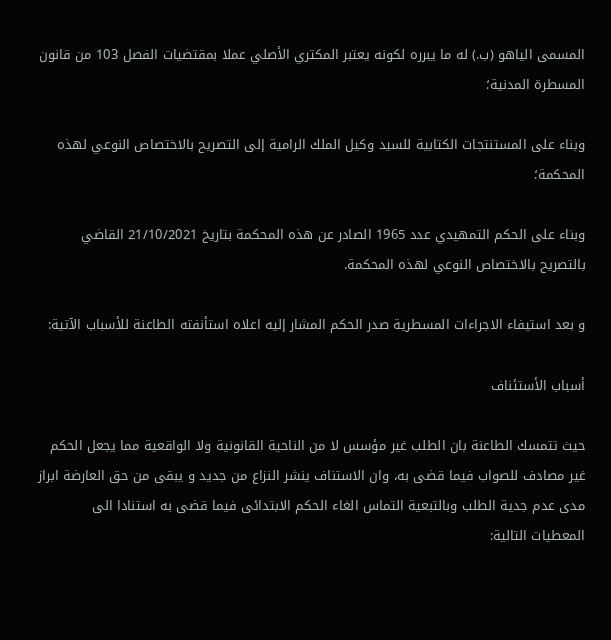المسمى الياهو (ب.) له ما يبرره لكونه يعتبر المكتري الأصلي عملا بمقتضيات الفصل 103 من قانون المسطرة المدنية؛

وبناء على المستنتجات الكتابية للسيد وكيل الملك الرامية إلى التصريح بالاختصاص النوعي لهذه المحكمة؛

وبناء على الحكم التمهيدي عدد 1965 الصادر عن هذه المحكمة بتاريخ 21/10/2021 القاضي بالتصريح بالاختصاص النوعي لهذه المحكمة.

و بعد استيفاء الاجراءات المسطرية صدر الحكم المشار إليه اعلاه استأنفته الطاعنة للأسباب الآتية:

أسباب الأستئناف

حيث تتمسك الطاعنة بان الطلب غير مؤسس لا من الناحية القانونية ولا الواقعية مما يجعل الحكم غير مصادف للصواب فيما قضى به، وان الاستناف ينشر النزاع من جديد و يبقى من حق العارضة ابراز مدى عدم جدية الطلب وبالتبعية التماس الغاء الحكم الابتدائى فيما قضى به استنادا الى المعطيات التالية: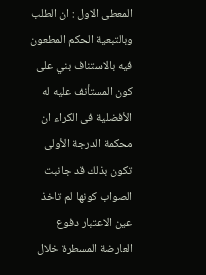المعطى الاول : ان الطلب وبالتبعية الحكم المطعون فيه بالاستناف بني على كون المستأنف عليه له الأفضلية فى الكراء ان محكمة الدرجة الأولى تكون بذلك قد جانبت الصواب كونها لم تاخذ عين الاعتبار دفوع العارضة المسطرة خلال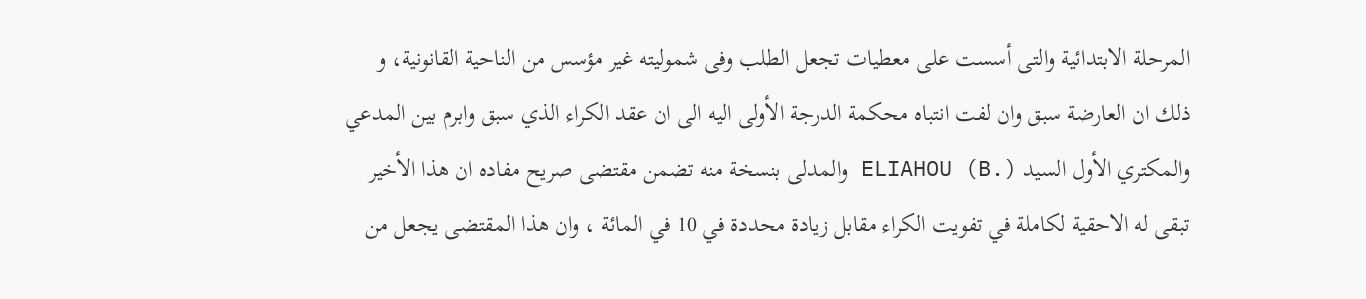المرحلة الابتدائية والتى أسست على معطيات تجعل الطلب وفى شموليته غير مؤسس من الناحية القانونية، و ذلك ان العارضة سبق وان لفت انتباه محكمة الدرجة الأولى اليه الى ان عقد الكراء الذي سبق وابرم بين المدعي والمكتري الأول السيد ELIAHOU (B.) والمدلى بنسخة منه تضمن مقتضى صريح مفاده ان هذا الأخير تبقى له الاحقية لكاملة في تفويت الكراء مقابل زيادة محددة في 10 في المائة ، وان هذا المقتضى يجعل من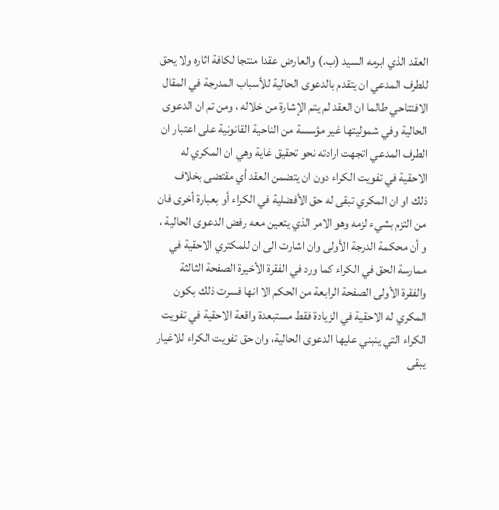العقد الذي ابرمه السيد (ب.) والعارض عقدا منتجا لكافة اثاره ولا يحق للطرف المدعي ان يتقدم بالدعوى الحالية للأسباب المدرجة في المقال الافتتاحي طالما ان العقد لم يتم الإشارة من خلاله ، ومن تم ان الدعوى الحالية وفي شموليتها غير مؤسسة من الناحية القانونية على اعتبار ان الطرف المدعي اتجهت ارادته نحو تحقيق غاية وهي ان المكري له الاحقية في تفويت الكراء دون ان يتضمن العقد أي مقتضى بخلاف ذلك او ان المكري تبقى له حق الأفضلية في الكراء أو بعبارة أخرى فان من التزم بشيء لزمه وهو الامر الذي يتعين معه رفض الدعوى الحالية ، و أن محكمة الدرجة الأولى وان اشارت الى ان للمكتري الاحقية في ممارسة الحق في الكراء كما ورد في الفقرة الأخيرة الصفحة الثالثة والفقرة الأولى الصفحة الرابعة من الحكم الا انها فسرت ذلك بكون المكري له الاحقية في الزيادة فقط مستبعدة واقعة الاحقية في تفويت الكراء التي ينبني عليها الدعوى الحالية، وان حق تفويت الكراء للاغيار يبقى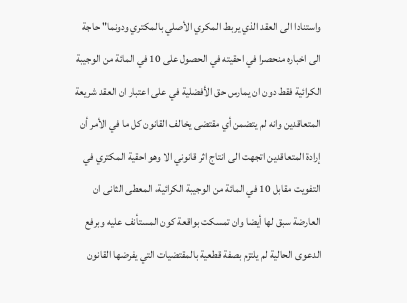واستنادا الى العقد الذي يربط المكري الأصلي بالمكتري ودونما" حاجة الى اخباره منحصرا في احقيته في الحصول على 10 في المائة من الوجيبة الكرائية فقط دون ان يمارس حق الأفضلية في على اعتبار ان العقد شريعة المتعاقدين وانه لم يتضمن أي مقتضى يخالف القانون كل ما في الأمر أن إرادة المتعاقدين اتجهت الى انتاج اثر قانوني الا وهو احقية المكتري في التفويت مقابل 10 في المائة من الوجيبة الكرائية، المعطى الثانى ان العارضة سبق لها أيضا وان تمسكت بواقعة كون المستأنف عليه وبرفع الدعوى الحالية لم يلتزم بصفة قطعية بالمقتضيات التي يفرضها القانون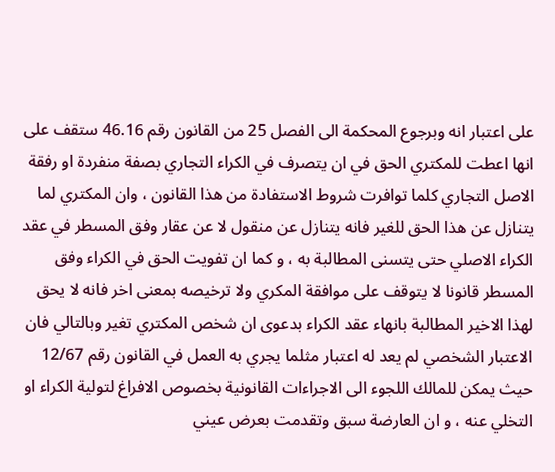على اعتبار انه وبرجوع المحكمة الى الفصل 25 من القانون رقم 46.16 ستقف على انها اعطت للمكتري الحق في ان يتصرف في الكراء التجاري بصفة منفردة او رفقة الاصل التجاري كلما توافرت شروط الاستفادة من هذا القانون ، وان المكتري لما يتنازل عن هذا الحق للغير فانه يتنازل عن منقول لا عن عقار وفق المسطر في عقد الكراء الاصلي حتى يتسنى المطالبة به ، و كما ان تفويت الحق في الكراء وفق المسطر قانونا لا يتوقف على موافقة المكري ولا ترخيصه بمعنى اخر فانه لا يحق لهذا الاخير المطالبة بانهاء عقد الكراء بدعوى ان شخص المكتري تغير وبالتالي فان الاعتبار الشخصي لم يعد له اعتبار مثلما يجري به العمل في القانون رقم 12/67 حيث يمكن للمالك اللجوء الى الاجراءات القانونية بخصوص الافراغ لتولية الكراء او التخلي عنه ، و ان العارضة سبق وتقدمت بعرض عيني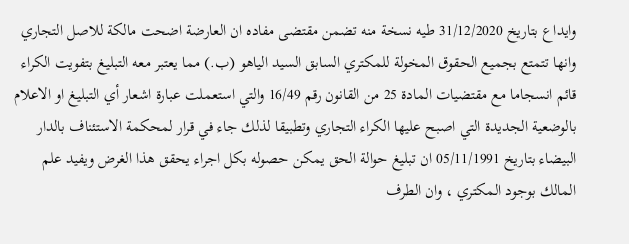وايداع بتاريخ 31/12/2020 طيه نسخة منه تضمن مقتضى مفاده ان العارضة اضحت مالكة للاصل التجاري وانها تتمتع بجميع الحقوق المخولة للمكتري السابق السيد الياهو (ب.) مما يعتبر معه التبليغ بتفويت الكراء قائم انسجاما مع مقتضيات المادة 25 من القانون رقم 16/49 والتي استعملت عبارة اشعار أي التبليغ او الاعلام بالوضعية الجديدة التي اصبح عليها الكراء التجاري وتطبيقا لذلك جاء في قرار لمحكمة الاستئناف بالدار البيضاء بتاريخ 05/11/1991 ان تبليغ حوالة الحق يمكن حصوله بكل اجراء يحقق هذا الغرض ويفيد علم المالك بوجود المكتري ، وان الطرف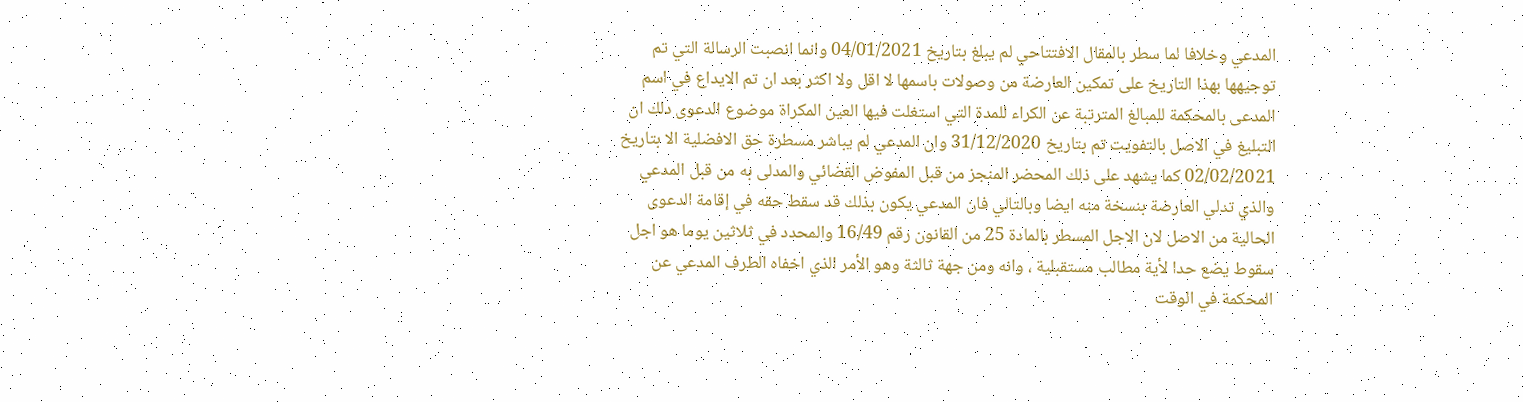المدعي وخلافا لما سطر بالمقال الافتتاحي لم يبلغ بتاريخ 04/01/2021 وانما انصبت الرسالة التي تم توجيهها بهذا التاريخ على تمكين العارضة من وصولات باسمها لا اقل ولا اكثر بعد ان تم الايداع في اسم المدعى بالمحكمة للمبالغ المترتبة عن الكراء للمدة التي استغلت فيها العين المكراة موضوع الدعوى دلك ان التبليغ في الاصل بالتفويت تم بتاريخ 31/12/2020 وان المدعي لم يباشر مسطرة حق الافضلية الا بتاريخ 02/02/2021 كما يشهد على ذلك المحضر المنجز من قبل المفوض القضائي والمدلى به من قبل المدعي والذي تدلي العارضة بنسخة منه ايضا وبالتالي فان المدعي يكون بذلك قد سقط حقه في إقامة الدعوى الحالية من الاصل لان الاجل المسطر بالمادة 25 من القانون رقم 16/49 والمحدد في ثلاثين يوما هو اجل سقوط يضع حدا لأية مطالب مستقبلية ، وانه ومن جهة ثالثة وهو الأمر الذي اخفاه الطرف المدعي عن المحكمة في الوقت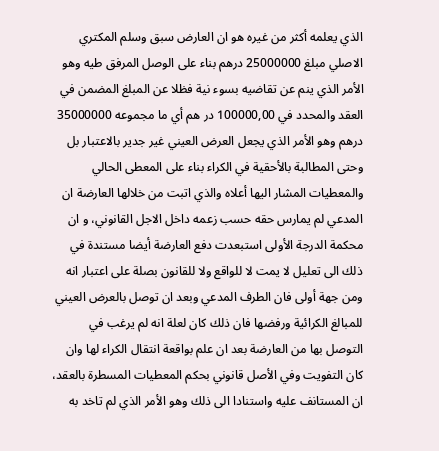الذي يعلمه أكثر من غيره هو ان العارض سبق وسلم المكتري الاصلي مبلغ 25000000 درهم بناء على الوصل المرفق طيه وهو الأمر الذي ينم عن تقاضيه بسوء نية فظلا عن المبلغ المضمن في العقد والمحدد في 100000,00 در هم أي ما مجموعه 35000000 درهم وهو الأمر الذي يجعل العرض العيني غير جدير بالاعتبار بل وحتى المطالبة بالأحقية في الكراء بناء على المعطى الحالي والمعطيات المشار اليها أعلاه والذي اتبت من خلالها العارضة ان المدعي لم يمارس حقه حسب زعمه داخل الاجل القانوني، و ان محكمة الدرجة الأولى استبعدت دفع العارضة أيضا مستندة في ذلك الى تعليل لا يمت لا للواقع ولا للقانون بصلة على اعتبار انه ومن جهة أولى فان الطرف المدعي وبعد ان توصل بالعرض العيني للمبالغ الكرائية ورفضها فان ذلك كان لعلة انه لم يرغب في التوصل بها من العارضة بعد ان علم بواقعة انتقال الكراء لها وان كان التفويت وفي الأصل قانوني بحكم المعطيات المسطرة بالعقد، ان المستانف عليه واستنادا الى ذلك وهو الأمر الذي لم تاخد به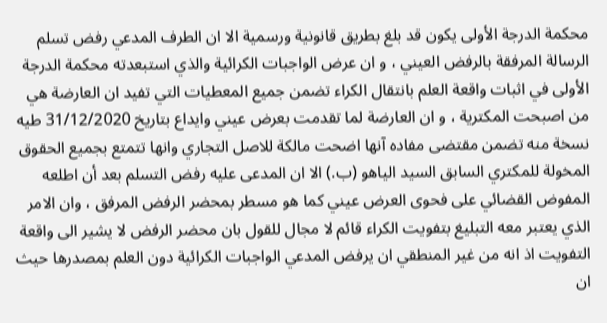محكمة الدرجة الأولى يكون قد بلغ بطريق قانونية ورسمية الا ان الطرف المدعي رفض تسلم الرسالة المرفقة بالرفض العيني ، و ان عرض الواجبات الكرائية والذي استبعدته محكمة الدرجة الأولى في اثبات واقعة العلم بانتقال الكراء تضمن جميع المعطيات التي تفيد ان العارضة هي من اصبحت المكترية ، و ان العارضة لما تقدمت بعرض عيني وايداع بتاريخ 31/12/2020 طيه نسخة منه تضمن مقتضی مفاده آنها اضحت مالكة للاصل التجاري وانها تتمتع بجميع الحقوق المخولة للمكتري السابق السيد الياهو (ب.) الا ان المدعى عليه رفض التسلم بعد أن اطلعه المفوض القضائي على فحوى العرض عيني كما هو مسطر بمحضر الرفض المرفق ، وان الامر الذي يعتبر معه التبليغ بتفويت الكراء قائم لا مجال للقول بان محضر الرفض لا يشير الى واقعة التفويت اذ انه من غير المنطقي ان يرفض المدعي الواجبات الكرائية دون العلم بمصدرها حيث ان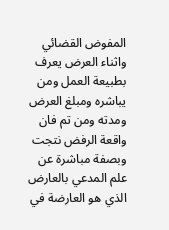المفوض القضائي واثناء العرض يعرف بطبيعة العمل ومن يباشره ومبلغ العرض ومدته ومن تم فان واقعة الرفض نتجت وبصفة مباشرة عن علم المدعي بالعارض الذي هو العارضة في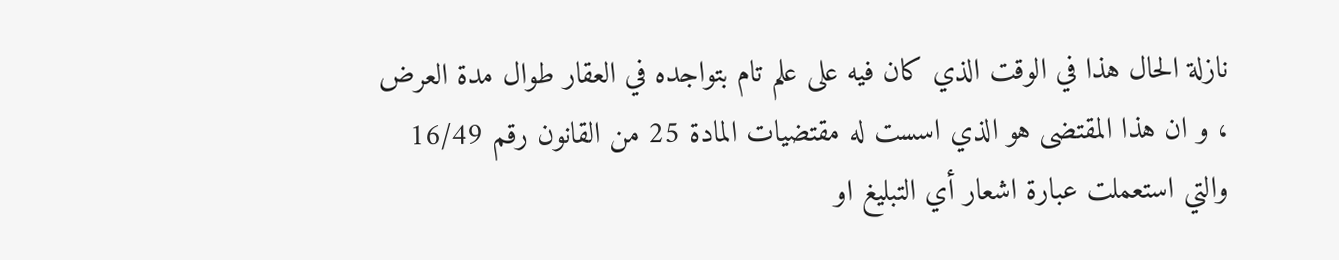نازلة الحال هذا في الوقت الذي كان فيه على علم تام بتواجده في العقار طوال مدة العرض ، و ان هذا المقتضى هو الذي اسست له مقتضيات المادة 25 من القانون رقم 16/49 والتي استعملت عبارة اشعار أي التبليغ او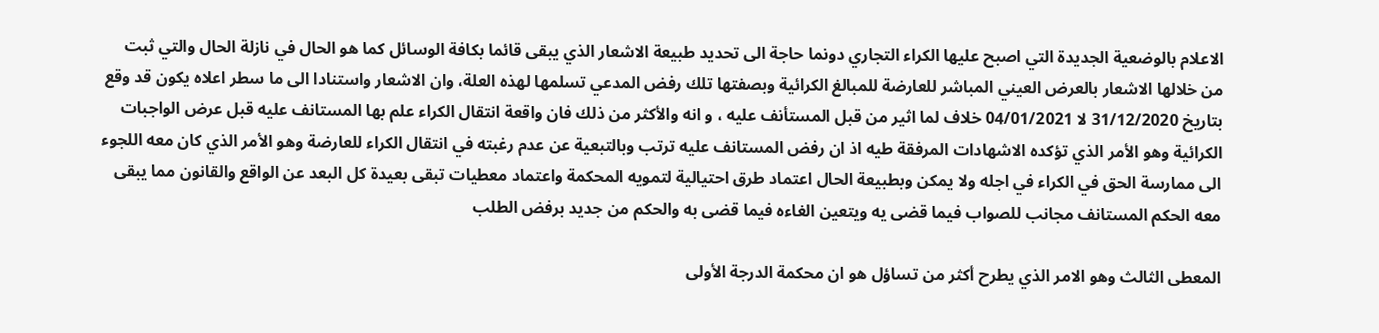الاعلام بالوضعية الجديدة التي اصبح عليها الكراء التجاري دونما حاجة الى تحديد طبيعة الاشعار الذي يبقى قائما بكافة الوسائل كما هو الحال في نازلة الحال والتي ثبت من خلالها الاشعار بالعرض العيني المباشر للعارضة للمبالغ الكرائية وبصفتها تلك رفض المدعي تسلمها لهذه العلة، وان الاشعار واستنادا الى ما سطر اعلاه يكون قد وقع بتاريخ 31/12/2020 لا 04/01/2021 خلاف لما اثير من قبل المستأنف عليه ، و انه والأكثر من ذلك فان واقعة انتقال الكراء علم بها المستانف عليه قبل عرض الواجبات الكرائية وهو الأمر الذي تؤكده الاشهادات المرفقة طيه اذ ان رفض المستانف عليه ترتب وبالتبعية عن عدم رغبته في انتقال الكراء للعارضة وهو الأمر الذي كان معه اللجوء الى ممارسة الحق في الكراء في اجله ولا يمكن وبطبيعة الحال اعتماد طرق احتيالية لتمويه المحكمة واعتماد معطيات تبقى بعيدة كل البعد عن الواقع والقانون مما يبقى معه الحكم المستانف مجانب للصواب فيما قضی يه ويتعين الغاءه فيما قضى به والحكم من جديد برفض الطلب

المعطى الثالث وهو الامر الذي يطرح أكثر من تساؤل هو ان محكمة الدرجة الأولى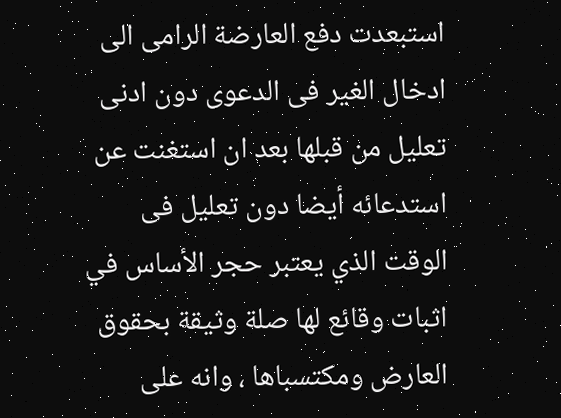استبعدت دفع العارضة الرامى الى ادخال الغير فى الدعوى دون ادنى تعليل من قبلها بعد ان استغنت عن استدعائه أيضا دون تعليل فى الوقت الذي يعتبر حجر الأساس في اثبات وقائع لها صلة وثيقة بحقوق العارض ومكتسباها ، وانه على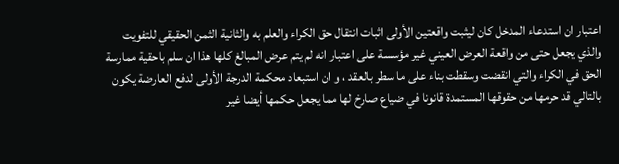اعتبار ان استدعاء المدخل كان ليثبت واقعتين الأولى اثبات انتقال حق الكراء والعلم به والثانية الثمن الحقيقي للتفويت والذي يجعل حتى من واقعة العرض العيني غير مؤسسة على اعتبار انه لم يتم عرض المبالغ كلها هذا ان سلم باحقية ممارسة الحق في الكراء والتي انقضت وسقطت بناء على ما سطر بالعقد ، و ان استبعاد محكمة الدرجة الأولى لدفع العارضة يكون بالتالي قد حرمها من حقوقها المستمدة قانونا في ضياع صارخ لها مما يجعل حكمها أيضا غير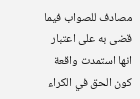مصادف للصواب فيما قضى به على اعتبار انها استمدت واقعة كون الحق في الكراء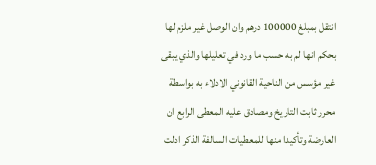انتقل بمبلغ 100000 درهم وان الوصل غير ملزم لها بحكم انها لم به حسب ما ورد في تعليلها والذي يبقى غير مؤسس من الناحية القانوني الادلاء به بواسطة محرر ثابت التاريخ ومصادق عليه المعطى الرابع ان العارضة وتأكيدا منها للمعطيات السالفة الذكر ادلت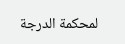لمحكمة الدرجة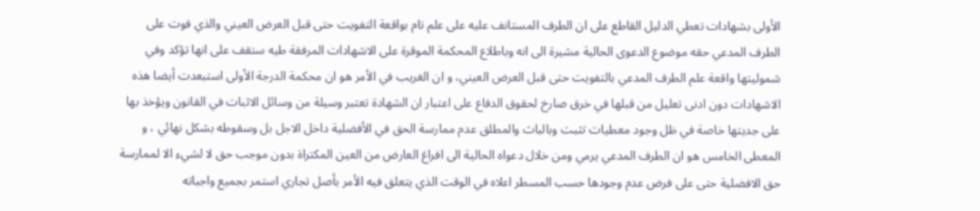الأولى بشهادات تعطي الدليل القاطع على ان الطرف المستانف عليه على علم تام بواقعة التفويت حتى قبل العرض العيني والذي فوت على الطرف المدعي حقه موضوع الدعوى الحالية مشيرة الى انه وباطلاع المحكمة الموقرة على الاشهادات المرفقة طيه ستقف على انها تؤكد وفي شموليتها واقعة علم الطرف المدعي بالتفويت حتى قبل العرض العيني، و ان الغريب في الأمر هو ان محكمة الدرجة الأولى استبعدت أيضا هذه الاشهادات دون ادنى تعليل من قبلها في خرق صارخ لحقوق الدفاع على اعتبار ان الشهادة تعتبر وسيلة من وسائل الاثبات في القانون ويؤخذ بها على جديتها خاصة في ظل وجود معطيات تثبت وبالباث والمطلق عدم ممارسة الحق في الأفضلية داخل الاجل بل وسقوطه بشكل نهائي ، و المعطى الخامس هو ان الطرف المدعي يرمي ومن خلال دعواه الحالية الى افراغ العارض من العين المكتراة بدون موجب حق لا لشيء الا لممارسة حق الافضلية حتى على فرض عدم وجودها حسب المسطر اعلاه في الوقت الذي يتعلق فيه الأمر بأصل تجاري استمر بجميع واجباته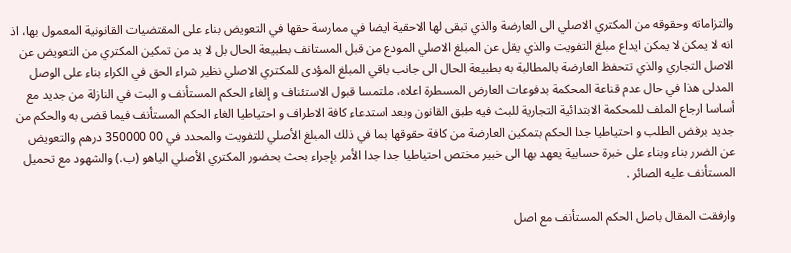والتزاماته وحقوقه من المكتري الاصلي الى العارضة والذي تبقى لها الاحقية ايضا في ممارسة حقها في التعويض بناء على المقتضيات القانونية المعمول بها، اذ انه لا يمكن لا يمكن ايداع مبلغ التفويت والذي يقل عن المبلغ الاصلي المودع من قبل المستانف بطبيعة الحال بل لا بد من تمكين المكتري من التعويض عن الاصل التجاري والذي تتحفظ العارضة بالمطالبة به بطبيعة الحال الى جانب باقي المبلغ المؤدى للمكتري الاصلي نظير شراء الحق في الكراء بناء على الوصل المدلى هذا في حال عدم قناعة المحكمة بدفوعات العارض المسطرة اعلاه، ملتمسا قبول الاستئناف و إلغاء الحكم المستأنف و البت في النازلة من جديد مع أساسا ارجاع الملف للمحكمة الابتدائية التجارية للبث فيه طبق القانون وبعد استدعاء كافة الاطراف و احتياطيا الغاء الحكم المستأنف فيما قضى به والحكم من جديد برفض الطلب و احتياطيا جدا الحكم بتمكين العارضة من كافة حقوقها بما في ذلك المبلغ الأصلي للتفويت والمحدد في 00 350000 درهم والتعويض عن الضرر بناء وبناء على خبرة حسابية يعهد بها الى خبير مختص احتياطيا جدا جدا الأمر بإجراء بحث بحضور المكتري الأصلي الياهو (ب.) والشهود مع تحميل المستأنف عليه الصائر .

وارفقت المقال باصل الحكم المستأنف مع اصل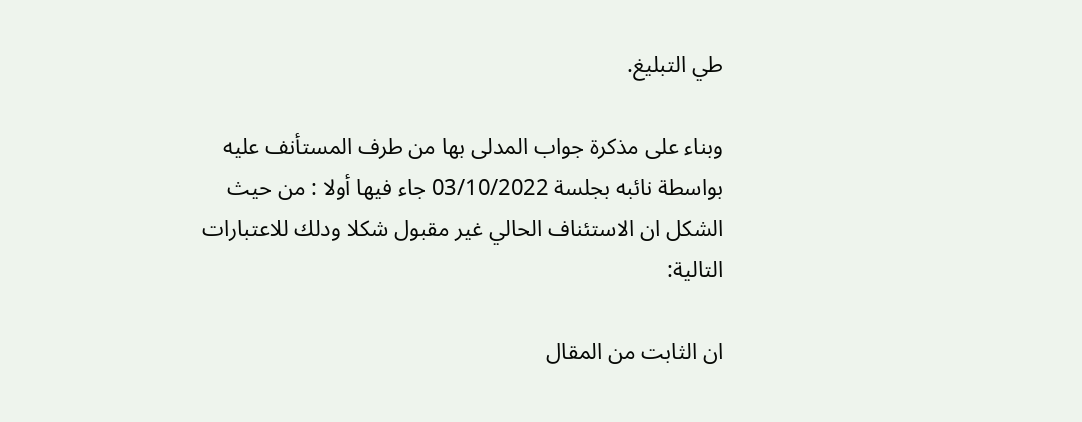طي التبليغ.

وبناء على مذكرة جواب المدلى بها من طرف المستأنف عليه بواسطة نائبه بجلسة 03/10/2022 جاء فيها أولا : من حيث الشكل ان الاستئناف الحالي غير مقبول شكلا ودلك للاعتبارات التالية:

ان الثابت من المقال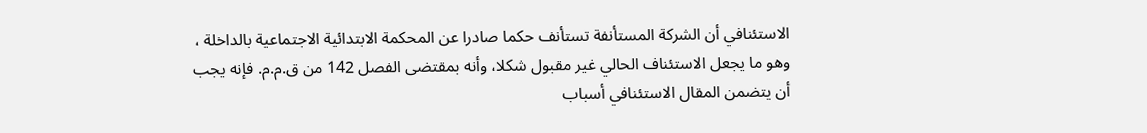الاستئنافي أن الشركة المستأنفة تستأنف حكما صادرا عن المحكمة الابتدائية الاجتماعية بالداخلة ، وهو ما يجعل الاستئناف الحالي غير مقبول شكلا، وأنه بمقتضى الفصل 142 من ق.م.م. فإنه يجب أن يتضمن المقال الاستئنافي أسباب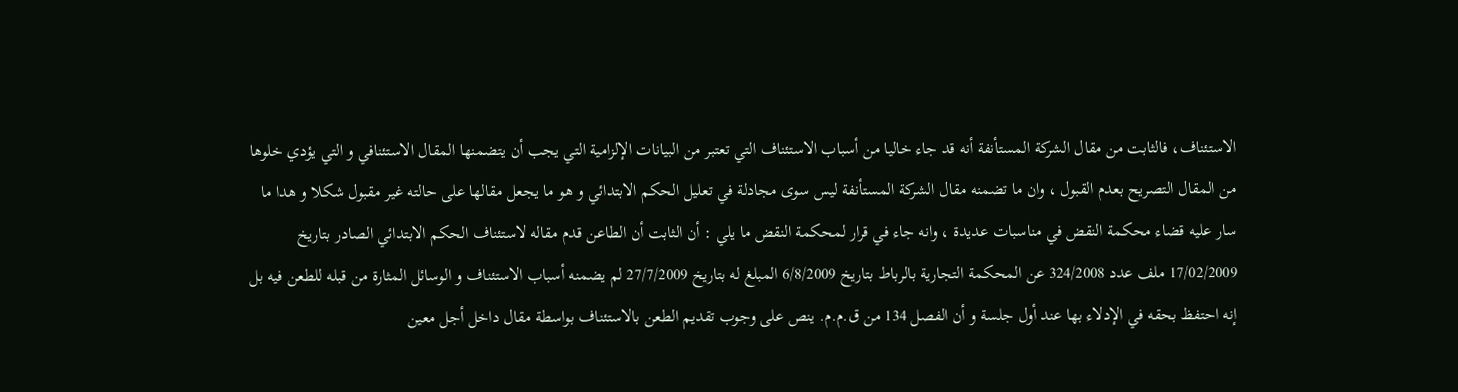الاستئناف، فالثابت من مقال الشركة المستأنفة أنه قد جاء خاليا من أسباب الاستئناف التي تعتبر من البيانات الإلزامية التي يجب أن يتضمنها المقال الاستئنافي و التي يؤدي خلوها من المقال التصريح بعدم القبول ، وان ما تضمنه مقال الشركة المستأنفة ليس سوى مجادلة في تعليل الحكم الابتدائي و هو ما يجعل مقالها على حالته غير مقبول شكلا و هدا ما سار عليه قضاء محكمة النقض في مناسبات عديدة ، وانه جاء في قرار لمحكمة النقض ما يلي : أن الثابت أن الطاعن قدم مقاله لاستئناف الحكم الابتدائي الصادر بتاريخ 17/02/2009 ملف عدد 324/2008 عن المحكمة التجارية بالرباط بتاريخ 6/8/2009 المبلغ له بتاريخ 27/7/2009 لم يضمنه أسباب الاستئناف و الوسائل المثارة من قبله للطعن فيه بل إنه احتفظ بحقه في الإدلاء بها عند أول جلسة و أن الفصل 134 من ق.م.م. ينص على وجوب تقديم الطعن بالاستئناف بواسطة مقال داخل أجل معين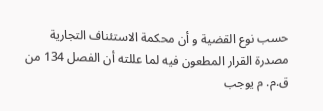حسب نوع القضية و أن محكمة الاستئناف التجارية مصدرة القرار المطعون فيه لما عللته أن الفصل 134 من ق.م. م يوجب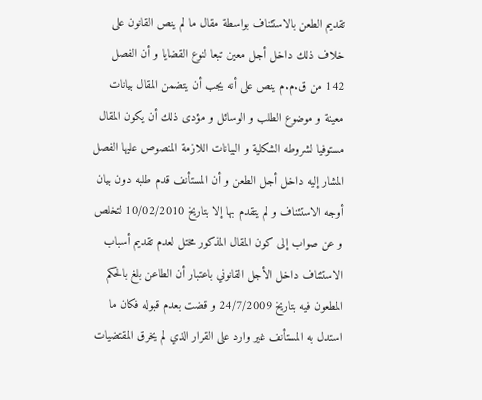تقديم الطعن بالاستئناف بواسطة مقال ما لم ينص القانون على خلاف ذلك داخل أجل معين تبعا لنوع القضايا و أن الفصل 142 من ق.م.م ينص على أنه يجب أن يتضمن المقال بيانات معينة و موضوع الطلب و الوسائل و مؤدى ذلك أن يكون المقال مستوفيا لشروطه الشكلية و البيانات اللازمة المنصوص عليها الفصل المشار إليه داخل أجل الطعن و أن المستأنف قدم طلبه دون بيان أوجه الاستئناف و لم يتقدم بها إلا بتاريخ 10/02/2010 لتخلص و عن صواب إلى كون المقال المذكور مختل لعدم تقديم أسباب الاستئناف داخل الأجل القانوني باعتبار أن الطاعن بلغ بالحكم المطعون فيه بتاريخ 24/7/2009 و قضت بعدم قبوله فكان ما استدل به المستأنف غير وارد على القرار الذي لم يخرق المقتضيات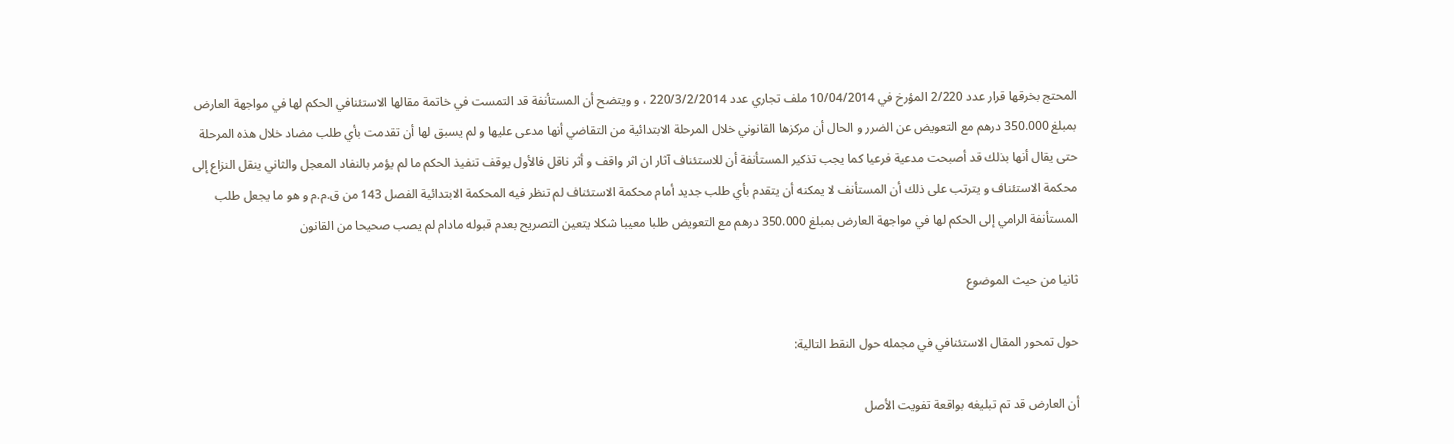المحتج بخرقها قرار عدد 2/220 المؤرخ في 10/04/2014 ملف تجاري عدد 220/3/2/2014 ، و ويتضح أن المستأنفة قد التمست في خاتمة مقالها الاستئنافي الحكم لها في مواجهة العارض بمبلغ 350.000 درهم مع التعويض عن الضرر و الحال أن مركزها القانوني خلال المرحلة الابتدائية من التقاضي أنها مدعى عليها و لم يسبق لها أن تقدمت بأي طلب مضاد خلال هذه المرحلة حتى يقال أنها بذلك قد أصبحت مدعية فرعيا كما يجب تذكير المستأنفة أن للاستئناف آثار ان اثر واقف و أثر ناقل فالأول يوقف تنفيذ الحكم ما لم يؤمر بالنفاد المعجل والثاني ينقل النزاع إلى محكمة الاستئناف و يترتب على ذلك أن المستأنف لا يمكنه أن يتقدم بأي طلب جديد أمام محكمة الاستئناف لم تنظر فيه المحكمة الابتدائية الفصل 143 من ق.م.م و هو ما يجعل طلب المستأنفة الرامي إلى الحكم لها في مواجهة العارض بمبلغ 350.000 درهم مع التعويض طلبا معيبا شكلا يتعين التصريح بعدم قبوله مادام لم يصب صحيحا من القانون

ثانيا من حيث الموضوع

حول تمحور المقال الاستئنافي في مجمله حول النقط التالية:

أن العارض قد تم تبليغه بواقعة تفويت الأصل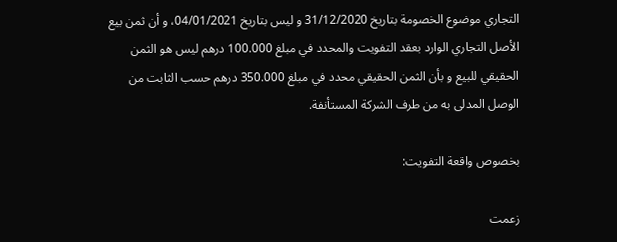التجاري موضوع الخصومة بتاريخ 31/12/2020 و ليس بتاريخ 04/01/2021، و أن ثمن بيع الأصل التجاري الوارد بعقد التفويت والمحدد في مبلغ 100.000 درهم ليس هو الثمن الحقيقي للبيع و بأن الثمن الحقيقي محدد في مبلغ 350.000 درهم حسب الثابت من الوصل المدلى به من طرف الشركة المستأنفة.

بخصوص واقعة التفويت:

زعمت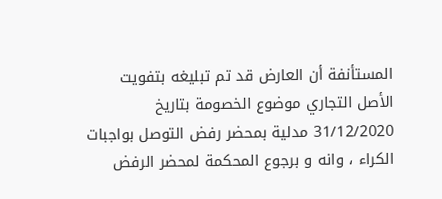المستأنفة أن العارض قد تم تبليغه بتفويت الأصل التجاري موضوع الخصومة بتاريخ 31/12/2020 مدلية بمحضر رفض التوصل بواجبات الكراء ، وانه و برجوع المحكمة لمحضر الرفض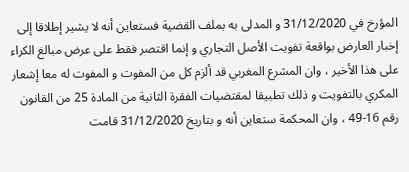المؤرخ في 31/12/2020 و المدلی به بملف القضية فستعاين أنه لا يشير إطلاقا إلى إخبار العارض بواقعة تفويت الأصل التجاري و إنما اقتصر فقط على عرض مبالغ الكراء على هذا الأخير ، وان المشرع المغربي قد ألزم كل من المفوت و المفوت له معا إشعار المكري بالتفويت و ذلك تطبيقا لمقتضيات الفقرة الثانية من المادة 25 من القانون رقم 16-49 ، وان المحكمة ستعاين أنه و بتاريخ 31/12/2020 قامت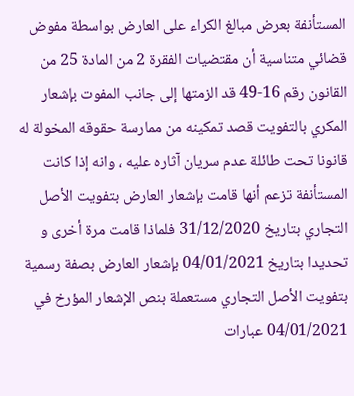المستأنفة بعرض مبالغ الكراء على العارض بواسطة مفوض قضائي متناسية أن مقتضيات الفقرة 2 من المادة 25 من القانون رقم 16-49 قد الزمتها إلى جانب المفوت بإشعار المكري بالتفويت قصد تمكينه من ممارسة حقوقه المخولة له قانونا تحت طائلة عدم سريان آثاره عليه ، وانه إذا كانت المستأنفة تزعم أنها قامت بإشعار العارض بتفويت الأصل التجاري بتاريخ 31/12/2020 فلماذا قامت مرة أخرى و تحديدا بتاريخ 04/01/2021 بإشعار العارض بصفة رسمية بتفويت الأصل التجاري مستعملة بنص الإشعار المؤرخ في 04/01/2021 عبارات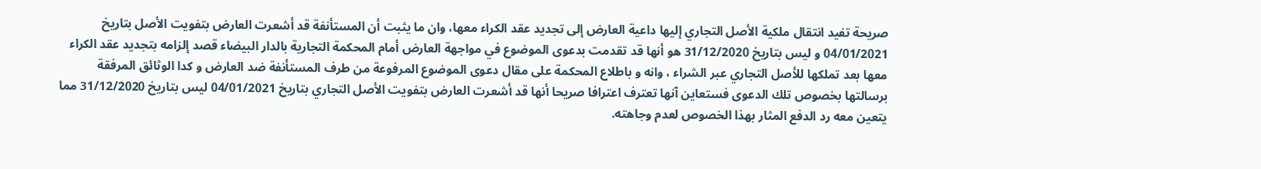صريحة تفيد انتقال ملكية الأصل التجاري إليها داعية العارض إلى تجديد عقد الكراء معها، وان ما يثبت أن المستأنفة قد أشعرت العارض بتفويت الأصل بتاريخ 04/01/2021 و ليس بتاريخ 31/12/2020 هو أنها قد تقدمت بدعوى الموضوع في مواجهة العارض أمام المحكمة التجارية بالدار البيضاء قصد إلزامه بتجديد عقد الكراء معها بعد تملكها للأصل التجاري عبر الشراء ، وانه و باطلاع المحكمة على مقال دعوى الموضوع المرفوعة من طرف المستأنفة ضد العارض و كدا الوثائق المرفقة برسالتها بخصوص تلك الدعوى فستعاین آنها تعترف اعترافا صريحا أنها قد أشعرت العارض بتفويت الأصل التجاري بتاريخ 04/01/2021 ليس بتاريخ 31/12/2020 مما يتعين معه رد الدفع المثار بهذا الخصوص لعدم وجاهته.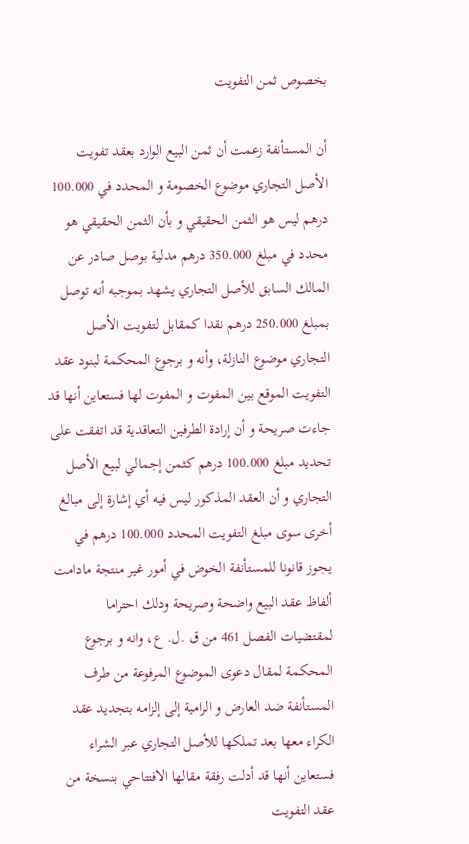بخصوص ثمن التفويت

أن المستأنفة زعمت أن ثمن البيع الوارد بعقد تفويت الأصل التجاري موضوع الخصومة و المحدد في 100.000 درهم ليس هو الثمن الحقيقي و بأن الثمن الحقيقي هو محدد في مبلغ 350.000 درهم مدلية بوصل صادر عن المالك السابق للأصل التجاري يشهد بموجبه أنه توصل بمبلغ 250.000 درهم نقدا كمقابل لتفويت الأصل التجاري موضوع النازلة، وأنه و برجوع المحكمة لبنود عقد التفويت الموقع بين المفوت و المفوت لها فستعاين أنها قد جاءت صريحة و أن إرادة الطرفين التعاقدية قد اتفقت على تحديد مبلغ 100.000 درهم كثمن إجمالي لبيع الأصل التجاري و أن العقد المذكور ليس فيه أي إشارة إلى مبالغ أخرى سوى مبلغ التفويت المحدد 100.000 درهم في يجوز قانونا للمستأنفة الخوض في أمور غير منتجة مادامت ألفاظ عقد البيع واضحة وصريحة ودلك احتراما لمقتضيات الفصل 461 من ق .ل. ع، وانه و برجوع المحكمة لمقال دعوى الموضوع المرفوعة من طرف المستأنفة ضد العارض و الرامية إلى إلزامه بتجديد عقد الكراء معها بعد تملكها للأصل التجاري عبر الشراء فستعاين أنها قد أدلت رفقة مقالها الافتتاحي بنسخة من عقد التفويت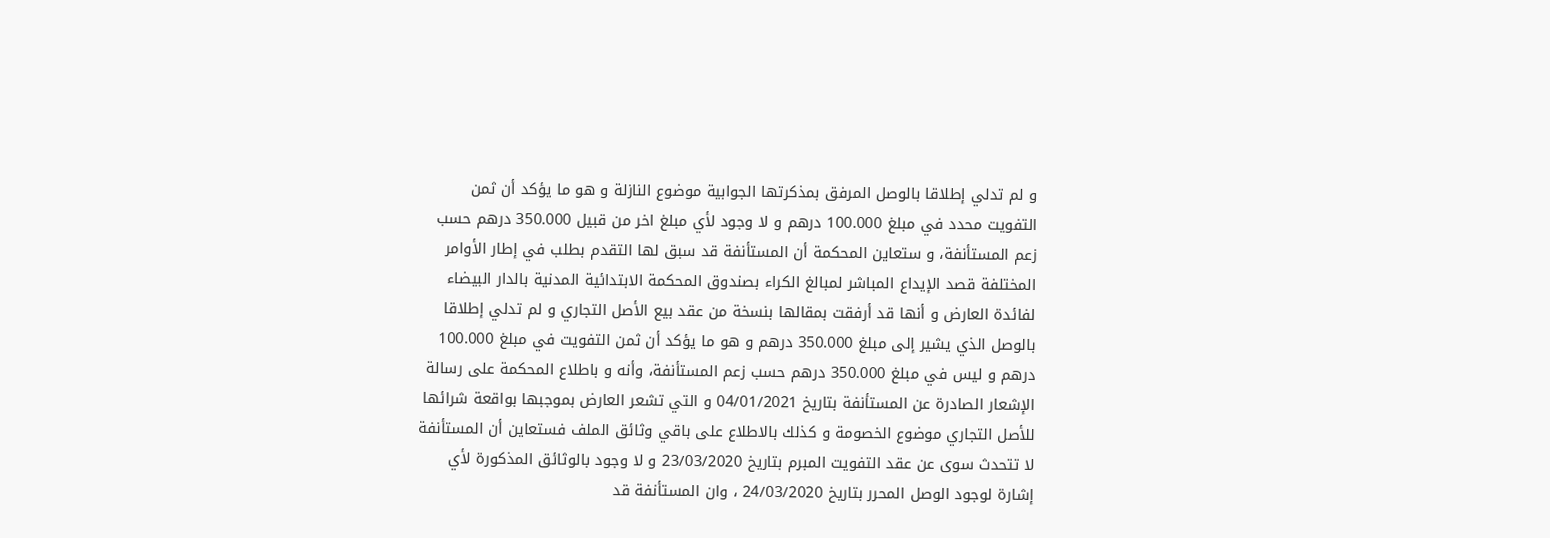و لم تدلي إطلاقا بالوصل المرفق بمذكرتها الجوابية موضوع النازلة و هو ما يؤكد أن ثمن التفويت محدد في مبلغ 100.000 درهم و لا وجود لأي مبلغ اخر من قبيل 350.000 درهم حسب زعم المستأنفة، و ستعاين المحكمة أن المستأنفة قد سبق لها التقدم بطلب في إطار الأوامر المختلفة قصد الإيداع المباشر لمبالغ الكراء بصندوق المحكمة الابتدائية المدنية بالدار البيضاء لفائدة العارض و أنها قد أرفقت بمقالها بنسخة من عقد بيع الأصل التجاري و لم تدلي إطلاقا بالوصل الذي يشير إلى مبلغ 350.000 درهم و هو ما يؤكد أن ثمن التفويت في مبلغ 100.000 درهم و ليس في مبلغ 350.000 درهم حسب زعم المستأنفة، وأنه و باطلاع المحكمة على رسالة الإشعار الصادرة عن المستأنفة بتاريخ 04/01/2021 و التي تشعر العارض بموجبها بواقعة شرائها للأصل التجاري موضوع الخصومة و كذلك بالاطلاع على باقي وثائق الملف فستعاين أن المستأنفة لا تتحدث سوى عن عقد التفويت المبرم بتاريخ 23/03/2020 و لا وجود بالوثائق المذكورة لأي إشارة لوجود الوصل المحرر بتاريخ 24/03/2020 ، وان المستأنفة قد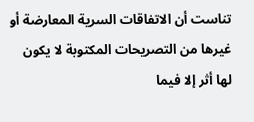تناست أن الاتفاقات السرية المعارضة أو غيرها من التصريحات المكتوبة لا يكون لها أثر إلا فيما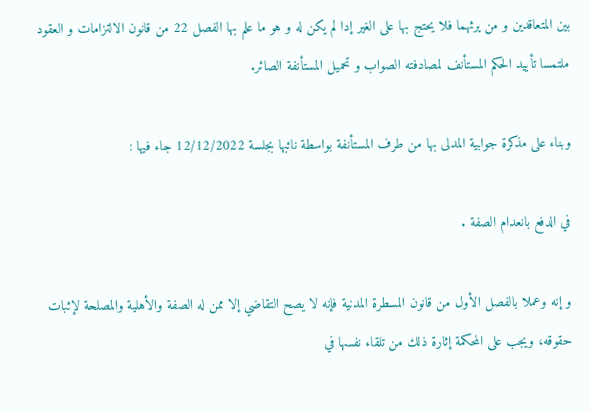بين المتعاقدين و من يرثهما فلا يحتج بها على الغير إدا لم يكن له و هو ما علم بها الفصل 22 من قانون الالتزامات و العقود ملتمسا تأييد الحكم المستأنف لمصادفته الصواب و تحميل المستأنفة الصائر.

وبناء على مذكرة جوابية المدلى بها من طرف المستأنفة بواسطة نائبها بجلسة 12/12/2022 جاء فيها :

في الدفع بانعدام الصفة .

و إنه وعملا بالفصل الأول من قانون المسطرة المدنية فإنه لا يصح التقاضي إلا ممن له الصفة والأهلية والمصلحة لإثبات حقوقه، ويجب على المحكمة إثارة ذلك من تلقاء نفسها في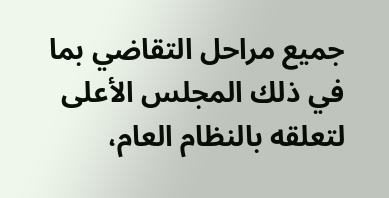جميع مراحل التقاضي بما في ذلك المجلس الأعلى لتعلقه بالنظام العام،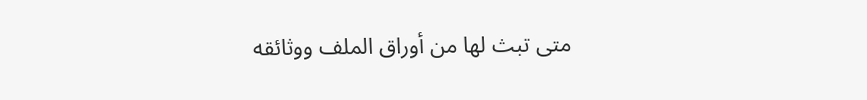متى تبث لها من أوراق الملف ووثائقه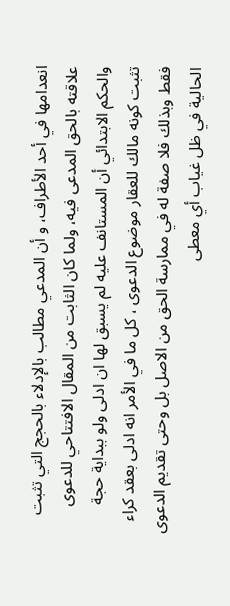انعدامها في أحد الأطراف، و أن المدعي مطالب بالإدلاء بالحجج التي تثبت علاقته بالحق المدعى فيه، ولما كان الثابت من المقال الافتتاحي للدعوى والحكم الابتدائي أن المستانف عليه لم يسبق لها ان ادلى ولو ببداية حجة تثبت كونه مالك للعقار موضوع الدعوى ، كل ما في الأمر انه ادلى بعقد كراء فقط وبذلك فلا صفة له في ممارسة الحق من الاصل بل وحتى تقديم الدعوى الحالية في ظل غياب أي معطى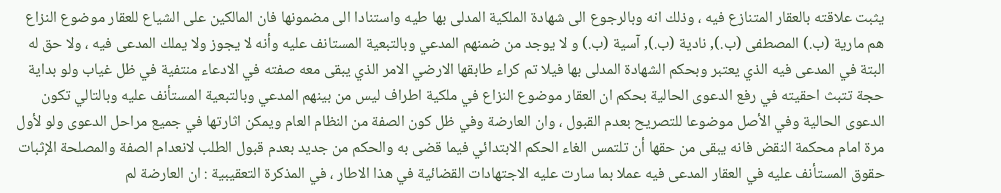يثبت علاقته بالعقار المتنازع فيه ، وذلك انه وبالرجوع الى شهادة الملكية المدلى بها طيه واستنادا الى مضمونها فان المالكين على الشياع للعقار موضوع النزاع هم مارية (ب.) المصطفى (ب.), نادية (ب.), آسية (ب.) و لا يوجد من ضمنهم المدعي وبالتبعية المستانف عليه وأنه لا يجوز ولا يملك المدعى فيه ، ولا حق له البتة في المدعى فيه الذي يعتبر وبحكم الشهادة المدلى بها فيلا تم كراء طابقها الارضي الامر الذي يبقى معه صفته في الادعاء منتفية في ظل غياب ولو بداية حجة تتبث احقيته في رفع الدعوى الحالية بحكم ان العقار موضوع النزاع في ملكية اطراف ليس من بينهم المدعي وبالتبعية المستأنف عليه وبالتالي تكون الدعوى الحالية وفي الأصل موضوعا للتصريح بعدم القبول ، وان العارضة وفي ظل كون الصفة من النظام العام ويمكن اثارتها في جميع مراحل الدعوى ولو لأول مرة امام محكمة النقض فانه يبقى من حقها أن تلتمس الغاء الحكم الابتدائي فيما قضى به والحكم من جديد بعدم قبول الطلب لانعدام الصفة والمصلحة الإثبات حقوق المستأنف عليه في العقار المدعى فيه عملا بما سارت عليه الاجتهادات القضائية في هذا الاطار ، في المذكرة التعقيبية : ان العارضة لم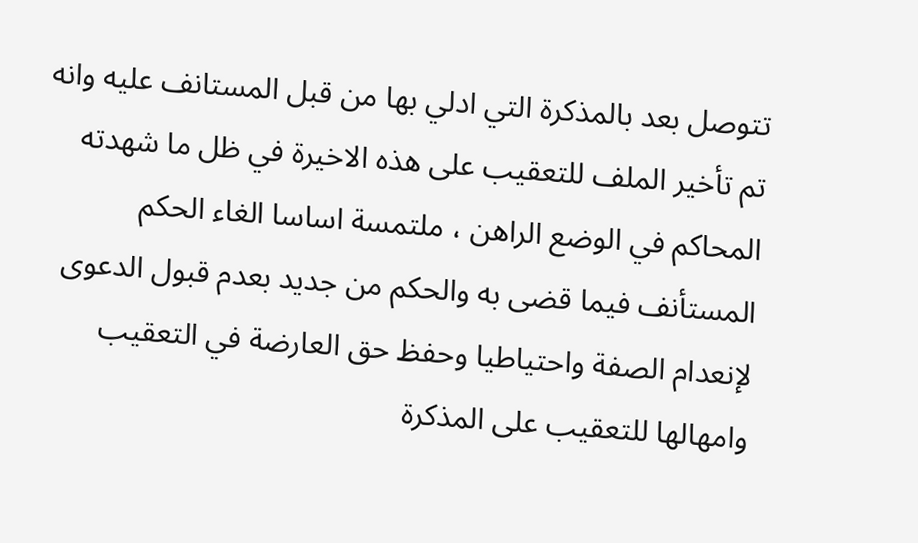تتوصل بعد بالمذكرة التي ادلي بها من قبل المستانف عليه وانه تم تأخير الملف للتعقيب على هذه الاخيرة في ظل ما شهدته المحاكم في الوضع الراهن ، ملتمسة اساسا الغاء الحكم المستأنف فيما قضى به والحكم من جديد بعدم قبول الدعوى لإنعدام الصفة واحتياطيا وحفظ حق العارضة في التعقيب وامهالها للتعقيب على المذكرة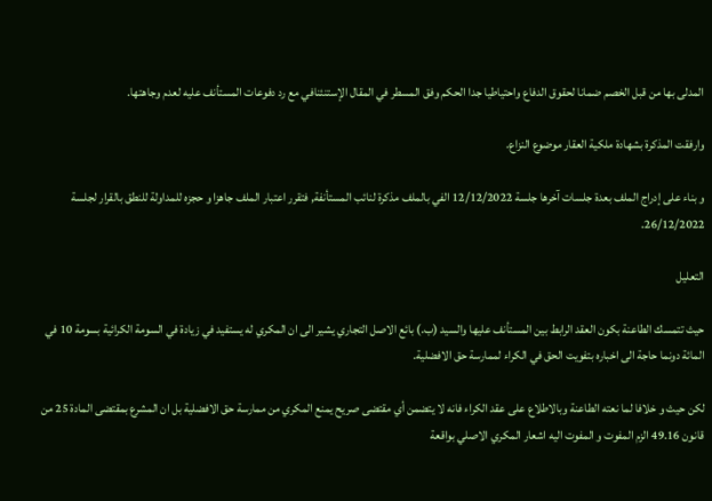المدلى بها من قبل الخصم ضمانا لحقوق الدفاع واحتياطيا جدا الحكم وفق المسطر في المقال الإستنئنافي مع رد دفوعات المستأنف عليه لعدم وجاهتها.

وارفقت المذكرة بشهادة ملكية العقار موضوع النزاع.

و بناء على إدراج الملف بعدة جلسات آخرها جلسة 12/12/2022 الفي بالملف مذكرة لنائب المستأنفة, فتقرر اعتبار الملف جاهزا و حجزه للمداولة للنطق بالقرار لجلسة 26/12/2022.

التعليل

حيث تتمسك الطاعنة بكون العقد الرابط بين المستأنف عليها والسيد (ب.) بائع الاصل التجاري يشير الى ان المكري له يستفيد في زيادة في السومة الكرائية بسومة 10 في المائة دونما حاجة الى اخباره بتفويت الحق في الكراء لممارسة حق الافضلية.

لكن حيث و خلافا لما نعته الطاعنة وبالاطلاع على عقد الكراء فانه لا يتضمن أي مقتضى صريح يمنع المكري من ممارسة حق الافضلية بل ان المشرع بمقتضى المادة 25 من قانون 49.16 الزم المفوت و المفوت اليه اشعار المكري الاصلي بواقعة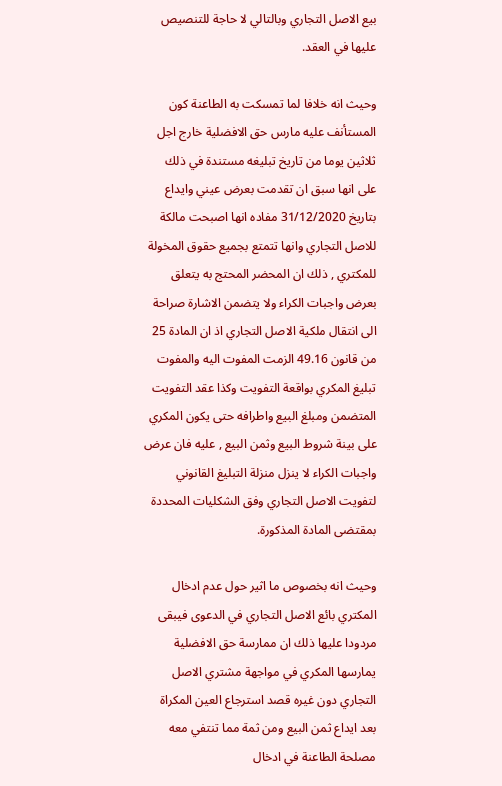بيع الاصل التجاري وبالتالي لا حاجة للتنصيص عليها في العقد.

وحيث انه خلافا لما تمسكت به الطاعنة كون المستأنف عليه مارس حق الافضلية خارج اجل ثلاثين يوما من تاريخ تبليغه مستندة في ذلك على انها سبق ان تقدمت بعرض عيني وايداع بتاريخ 31/12/2020 مفاده انها اصبحت مالكة للاصل التجاري وانها تتمتع بجميع حقوق المخولة للمكتري , ذلك ان المحضر المحتج به يتعلق بعرض واجبات الكراء ولا يتضمن الاشارة صراحة الى انتقال ملكية الاصل التجاري اذ ان المادة 25 من قانون 49.16 الزمت المفوت اليه والمفوت تبليغ المكري بواقعة التفويت وكذا عقد التفويت المتضمن ومبلغ البيع واطرافه حتى يكون المكري على بينة شروط البيع وثمن البيع , عليه فان عرض واجبات الكراء لا ينزل منزلة التبليغ القانوني لتفويت الاصل التجاري وفق الشكليات المحددة بمقتضى المادة المذكورة.

وحيث انه بخصوص ما اثير حول عدم ادخال المكتري بائع الاصل التجاري في الدعوى فيبقى مردودا عليها ذلك ان ممارسة حق الافضلية يمارسها المكري في مواجهة مشتري الاصل التجاري دون غيره قصد استرجاع العين المكراة بعد ايداع ثمن البيع ومن ثمة مما تنتفي معه مصلحة الطاعنة في ادخال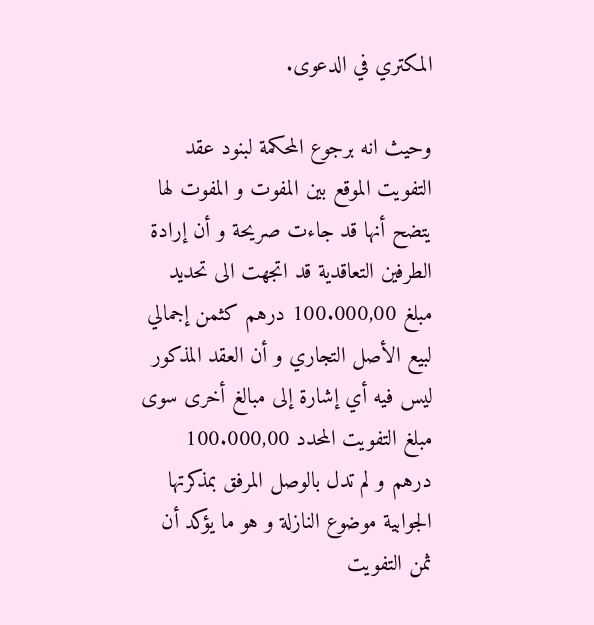المكتري في الدعوى.

وحيث انه برجوع المحكمة لبنود عقد التفويت الموقع بين المفوت و المفوت لها يتضح أنها قد جاءت صريحة و أن إرادة الطرفين التعاقدية قد اتجهت الى تحديد مبلغ 100.000,00 درهم كثمن إجمالي لبيع الأصل التجاري و أن العقد المذكور ليس فيه أي إشارة إلى مبالغ أخرى سوى مبلغ التفويت المحدد 100.000,00 درهم و لم تدل بالوصل المرفق بمذكرتها الجوابية موضوع النازلة و هو ما يؤكد أن ثمن التفويت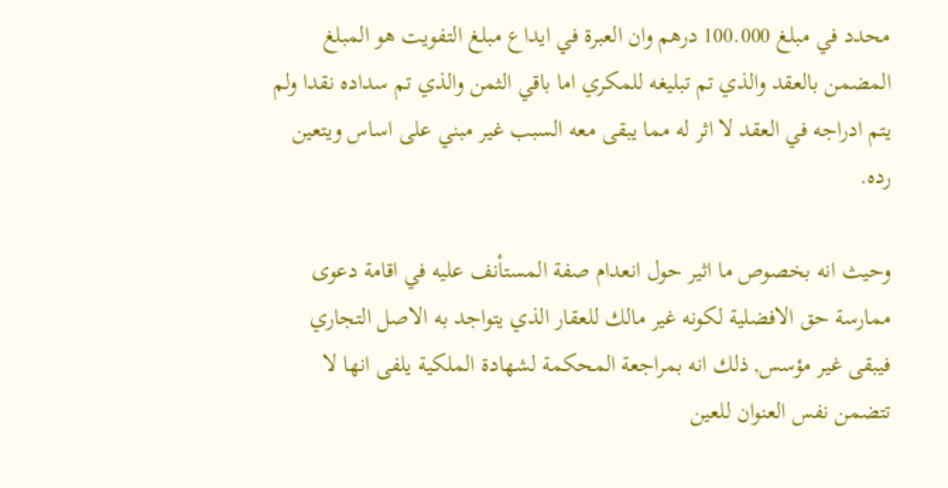محدد في مبلغ 100.000 درهم وان العبرة في ايداع مبلغ التفويت هو المبلغ المضمن بالعقد والذي تم تبليغه للمكري اما باقي الثمن والذي تم سداده نقدا ولم يتم ادراجه في العقد لا اثر له مما يبقى معه السبب غير مبني على اساس ويتعين رده.

وحيث انه بخصوص ما اثير حول انعدام صفة المستأنف عليه في اقامة دعوى ممارسة حق الافضلية لكونه غير مالك للعقار الذي يتواجد به الاصل التجاري فيبقى غير مؤسس, ذلك انه بمراجعة المحكمة لشهادة الملكية يلفى انها لا تتضمن نفس العنوان للعين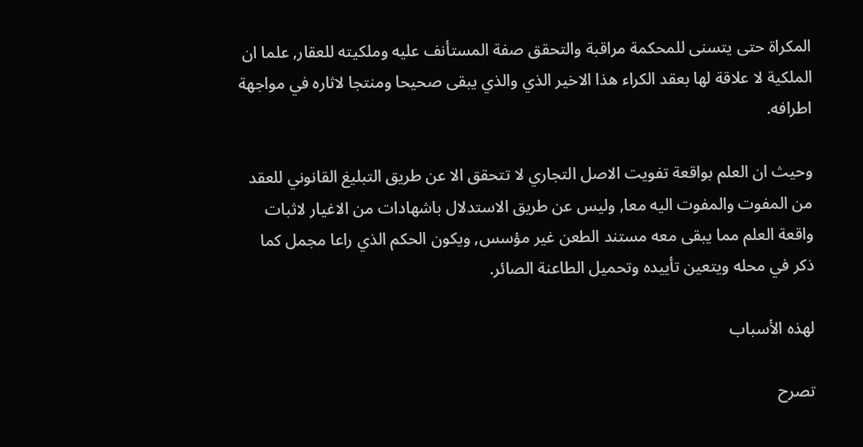المكراة حتى يتسنى للمحكمة مراقبة والتحقق صفة المستأنف عليه وملكيته للعقار, علما ان الملكية لا علاقة لها بعقد الكراء هذا الاخير الذي والذي يبقى صحيحا ومنتجا لاثاره في مواجهة اطرافه.

وحيث ان العلم بواقعة تفويت الاصل التجاري لا تتحقق الا عن طريق التبليغ القانوني للعقد من المفوت والمفوت اليه معا, وليس عن طريق الاستدلال باشهادات من الاغيار لاثبات واقعة العلم مما يبقى معه مستند الطعن غير مؤسس, ويكون الحكم الذي راعا مجمل كما ذكر في محله ويتعين تأييده وتحميل الطاعنة الصائر.

لهذه الأسباب

تصرح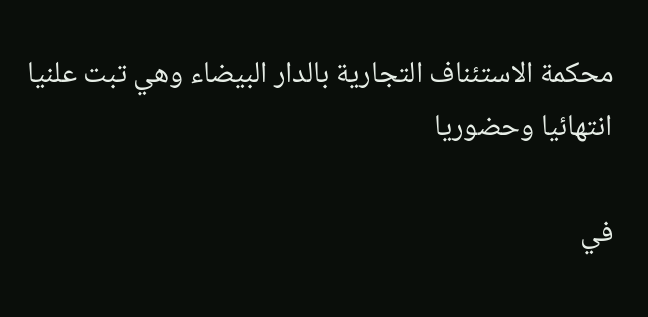محكمة الاستئناف التجارية بالدار البيضاء وهي تبت علنيا انتهائيا وحضوريا

في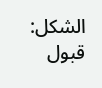الشكل: قبول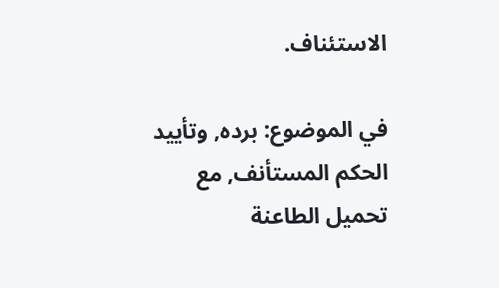الاستئناف.

في الموضوع: برده, وتأييد الحكم المستأنف, مع تحميل الطاعنة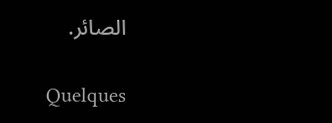الصائر.

Quelques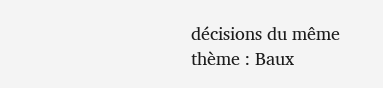décisions du même thème : Baux